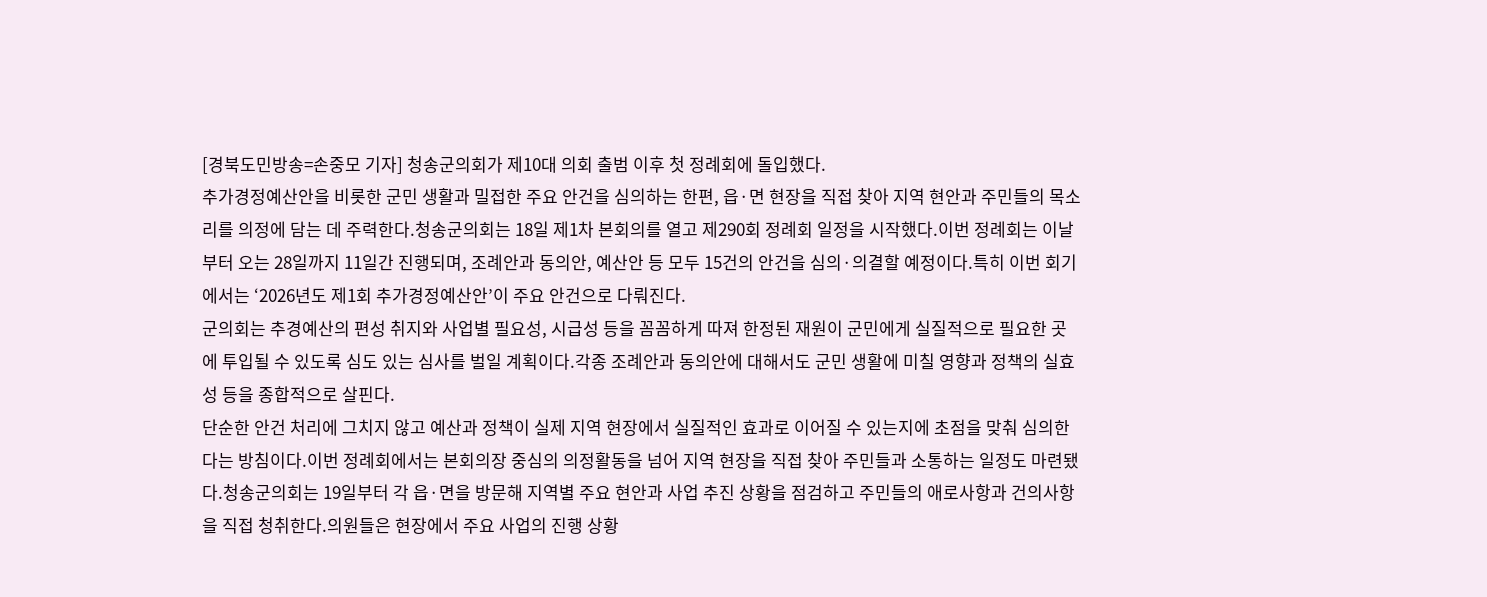[경북도민방송=손중모 기자] 청송군의회가 제10대 의회 출범 이후 첫 정례회에 돌입했다.
추가경정예산안을 비롯한 군민 생활과 밀접한 주요 안건을 심의하는 한편, 읍·면 현장을 직접 찾아 지역 현안과 주민들의 목소리를 의정에 담는 데 주력한다.청송군의회는 18일 제1차 본회의를 열고 제290회 정례회 일정을 시작했다.이번 정례회는 이날부터 오는 28일까지 11일간 진행되며, 조례안과 동의안, 예산안 등 모두 15건의 안건을 심의·의결할 예정이다.특히 이번 회기에서는 ‘2026년도 제1회 추가경정예산안’이 주요 안건으로 다뤄진다.
군의회는 추경예산의 편성 취지와 사업별 필요성, 시급성 등을 꼼꼼하게 따져 한정된 재원이 군민에게 실질적으로 필요한 곳에 투입될 수 있도록 심도 있는 심사를 벌일 계획이다.각종 조례안과 동의안에 대해서도 군민 생활에 미칠 영향과 정책의 실효성 등을 종합적으로 살핀다.
단순한 안건 처리에 그치지 않고 예산과 정책이 실제 지역 현장에서 실질적인 효과로 이어질 수 있는지에 초점을 맞춰 심의한다는 방침이다.이번 정례회에서는 본회의장 중심의 의정활동을 넘어 지역 현장을 직접 찾아 주민들과 소통하는 일정도 마련됐다.청송군의회는 19일부터 각 읍·면을 방문해 지역별 주요 현안과 사업 추진 상황을 점검하고 주민들의 애로사항과 건의사항을 직접 청취한다.의원들은 현장에서 주요 사업의 진행 상황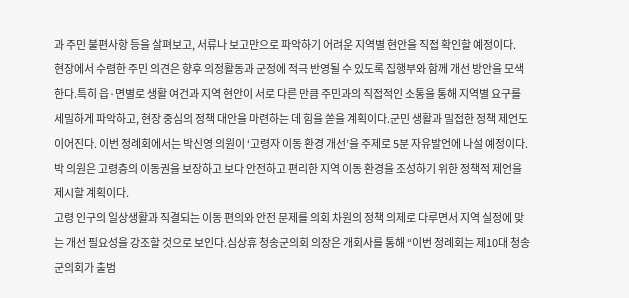과 주민 불편사항 등을 살펴보고, 서류나 보고만으로 파악하기 어려운 지역별 현안을 직접 확인할 예정이다.
현장에서 수렴한 주민 의견은 향후 의정활동과 군정에 적극 반영될 수 있도록 집행부와 함께 개선 방안을 모색한다.특히 읍·면별로 생활 여건과 지역 현안이 서로 다른 만큼 주민과의 직접적인 소통을 통해 지역별 요구를 세밀하게 파악하고, 현장 중심의 정책 대안을 마련하는 데 힘을 쏟을 계획이다.군민 생활과 밀접한 정책 제언도 이어진다. 이번 정례회에서는 박신영 의원이 ‘고령자 이동 환경 개선’을 주제로 5분 자유발언에 나설 예정이다.박 의원은 고령층의 이동권을 보장하고 보다 안전하고 편리한 지역 이동 환경을 조성하기 위한 정책적 제언을 제시할 계획이다.
고령 인구의 일상생활과 직결되는 이동 편의와 안전 문제를 의회 차원의 정책 의제로 다루면서 지역 실정에 맞는 개선 필요성을 강조할 것으로 보인다.심상휴 청송군의회 의장은 개회사를 통해 “이번 정례회는 제10대 청송군의회가 출범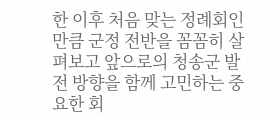한 이후 처음 맞는 정례회인 만큼 군정 전반을 꼼꼼히 살펴보고 앞으로의 청송군 발전 방향을 함께 고민하는 중요한 회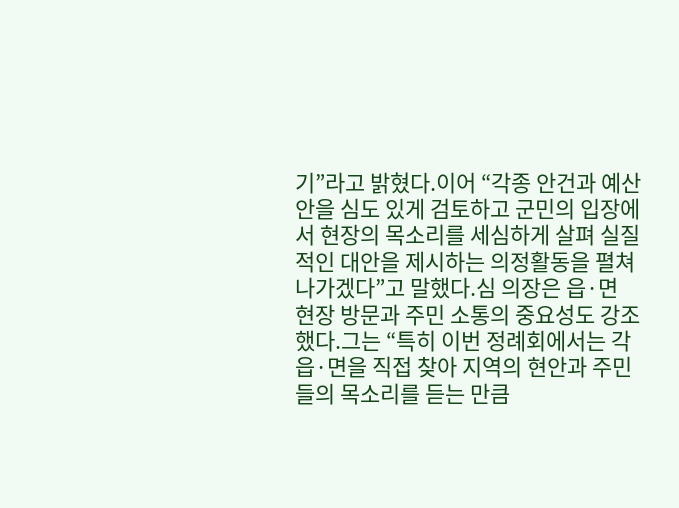기”라고 밝혔다.이어 “각종 안건과 예산안을 심도 있게 검토하고 군민의 입장에서 현장의 목소리를 세심하게 살펴 실질적인 대안을 제시하는 의정활동을 펼쳐 나가겠다”고 말했다.심 의장은 읍·면 현장 방문과 주민 소통의 중요성도 강조했다.그는 “특히 이번 정례회에서는 각 읍·면을 직접 찾아 지역의 현안과 주민들의 목소리를 듣는 만큼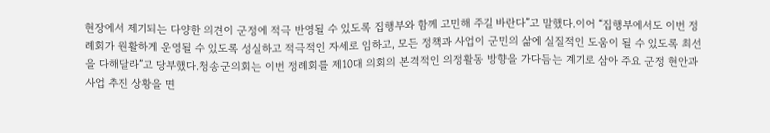현장에서 제기되는 다양한 의견이 군정에 적극 반영될 수 있도록 집행부와 함께 고민해 주길 바란다”고 말했다.이어 “집행부에서도 이번 정례회가 원활하게 운영될 수 있도록 성실하고 적극적인 자세로 임하고, 모든 정책과 사업이 군민의 삶에 실질적인 도움이 될 수 있도록 최선을 다해달라”고 당부했다.청송군의회는 이번 정례회를 제10대 의회의 본격적인 의정활동 방향을 가다듬는 계기로 삼아 주요 군정 현안과 사업 추진 상황을 면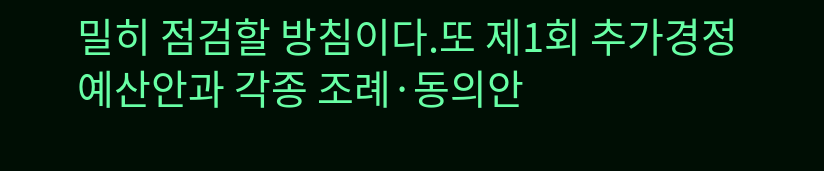밀히 점검할 방침이다.또 제1회 추가경정예산안과 각종 조례·동의안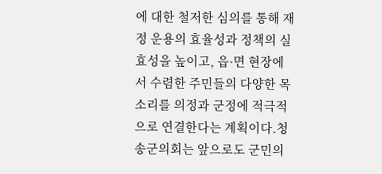에 대한 철저한 심의를 통해 재정 운용의 효율성과 정책의 실효성을 높이고, 읍·면 현장에서 수렴한 주민들의 다양한 목소리를 의정과 군정에 적극적으로 연결한다는 계획이다.청송군의회는 앞으로도 군민의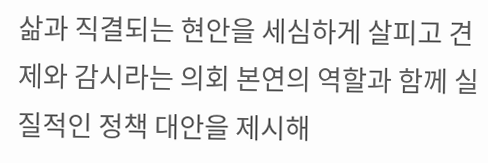삶과 직결되는 현안을 세심하게 살피고 견제와 감시라는 의회 본연의 역할과 함께 실질적인 정책 대안을 제시해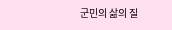군민의 삶의 질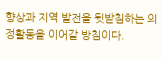향상과 지역 발전을 뒷받침하는 의정활동을 이어갈 방침이다.